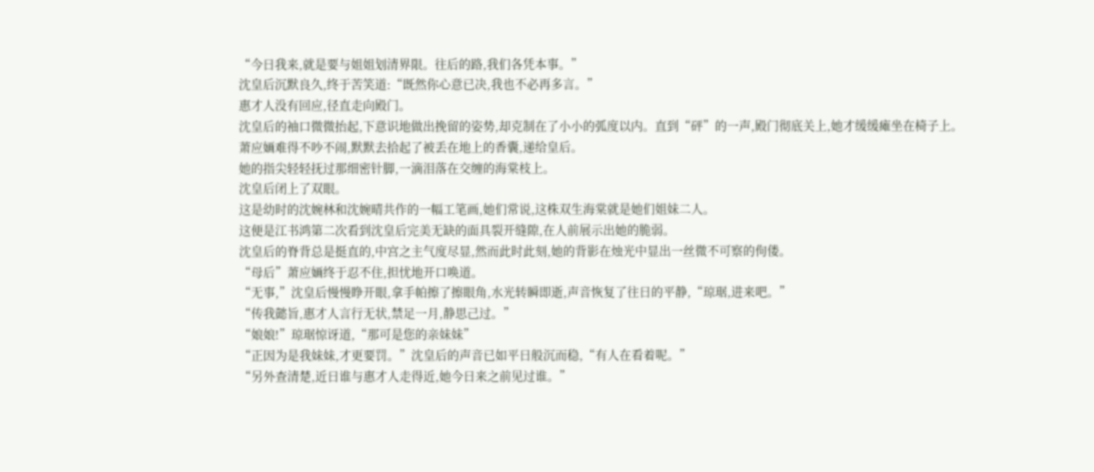“今日我来,就是要与姐姐划清界限。往后的路,我们各凭本事。”
沈皇后沉默良久,终于苦笑道:“既然你心意已决,我也不必再多言。”
惠才人没有回应,径直走向殿门。
沈皇后的袖口微微抬起,下意识地做出挽留的姿势,却克制在了小小的弧度以内。直到“砰”的一声,殿门彻底关上,她才缓缓瘫坐在椅子上。
萧应婳难得不吵不闹,默默去拾起了被丢在地上的香囊,递给皇后。
她的指尖轻轻抚过那细密针脚,一滴泪落在交缠的海棠枝上。
沈皇后闭上了双眼。
这是幼时的沈婉林和沈婉晴共作的一幅工笔画,她们常说,这株双生海棠就是她们姐妹二人。
这便是江书鸿第二次看到沈皇后完美无缺的面具裂开缝隙,在人前展示出她的脆弱。
沈皇后的脊背总是挺直的,中宫之主气度尽显,然而此时此刻,她的背影在烛光中显出一丝微不可察的佝偻。
“母后”萧应婳终于忍不住,担忧地开口唤道。
“无事,”沈皇后慢慢睁开眼,拿手帕擦了擦眼角,水光转瞬即逝,声音恢复了往日的平静,“琼琚,进来吧。”
“传我懿旨,惠才人言行无状,禁足一月,静思己过。”
“娘娘!”琼琚惊讶道,“那可是您的亲妹妹”
“正因为是我妹妹,才更要罚。”沈皇后的声音已如平日般沉而稳,“有人在看着呢。”
“另外查清楚,近日谁与惠才人走得近,她今日来之前见过谁。”